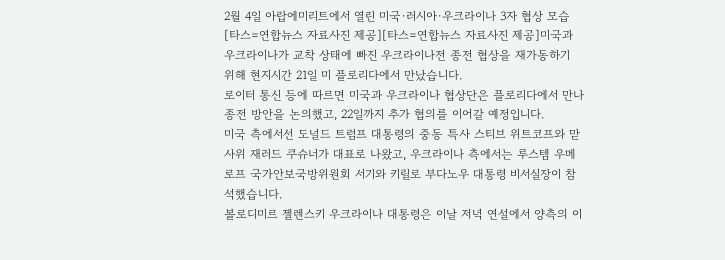2월 4일 아랍에미리트에서 열린 미국·러시아·우크라이나 3자 협상 모습[타스=연합뉴스 자료사진 제공][타스=연합뉴스 자료사진 제공]미국과 우크라이나가 교착 상태에 빠진 우크라이나전 종전 협상을 재가동하기 위해 현지시간 21일 미 플로리다에서 만났습니다.
로이터 통신 등에 따르면 미국과 우크라이나 협상단은 플로리다에서 만나 종전 방안을 논의했고, 22일까지 추가 협의를 이어갈 예정입니다.
미국 측에서선 도널드 트럼프 대통령의 중동 특사 스티브 위트코프와 맏사위 재러드 쿠슈너가 대표로 나왔고, 우크라이나 측에서는 루스템 우메로프 국가안보국방위원회 서기와 키릴로 부다노우 대통령 비서실장이 참석했습니다.
볼로디미르 젤렌스키 우크라이나 대통령은 이날 저녁 연설에서 양측의 이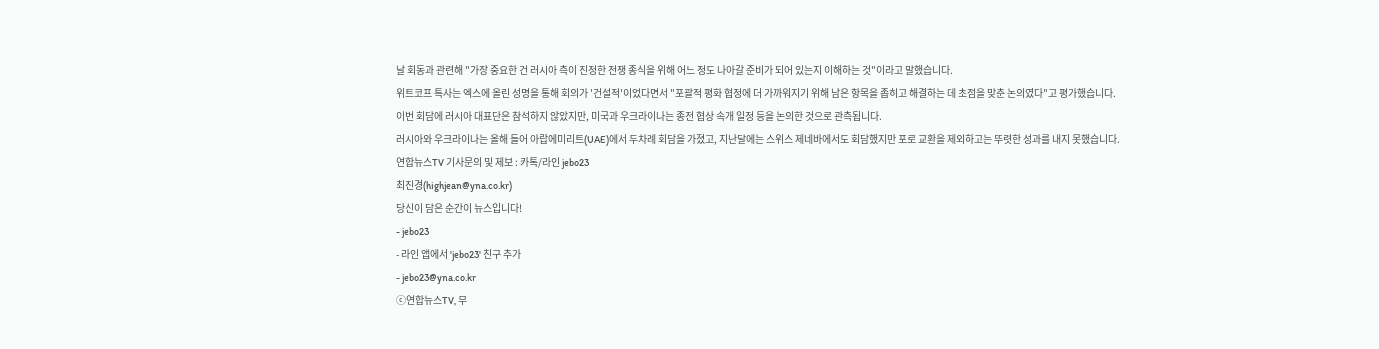날 회동과 관련해 "가장 중요한 건 러시아 측이 진정한 전쟁 종식을 위해 어느 정도 나아갈 준비가 되어 있는지 이해하는 것"이라고 말했습니다.
위트코프 특사는 엑스에 올린 성명을 통해 회의가 '건설적'이었다면서 "포괄적 평화 협정에 더 가까워지기 위해 남은 항목을 좁히고 해결하는 데 초점을 맞춘 논의였다"고 평가했습니다.
이번 회담에 러시아 대표단은 참석하지 않았지만, 미국과 우크라이나는 종전 협상 속개 일정 등을 논의한 것으로 관측됩니다.
러시아와 우크라이나는 올해 들어 아랍에미리트(UAE)에서 두차례 회담을 가졌고, 지난달에는 스위스 제네바에서도 회담했지만 포로 교환을 제외하고는 뚜렷한 성과를 내지 못했습니다.
연합뉴스TV 기사문의 및 제보 : 카톡/라인 jebo23
최진경(highjean@yna.co.kr)
당신이 담은 순간이 뉴스입니다!
- jebo23
- 라인 앱에서 'jebo23' 친구 추가
- jebo23@yna.co.kr
ⓒ연합뉴스TV, 무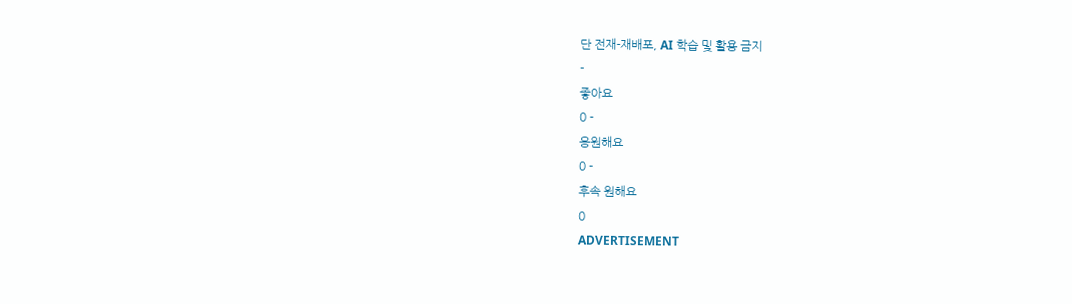단 전재-재배포, AI 학습 및 활용 금지
-
좋아요
0 -
응원해요
0 -
후속 원해요
0
ADVERTISEMENT